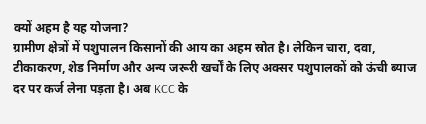क्यों अहम है यह योजना?
ग्रामीण क्षेत्रों में पशुपालन किसानों की आय का अहम स्रोत है। लेकिन चारा, दवा, टीकाकरण, शेड निर्माण और अन्य जरूरी खर्चों के लिए अक्सर पशुपालकों को ऊंची ब्याज दर पर कर्ज लेना पड़ता है। अब KCC के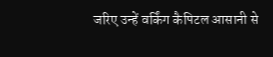जरिए उन्हें वर्किंग कैपिटल आसानी से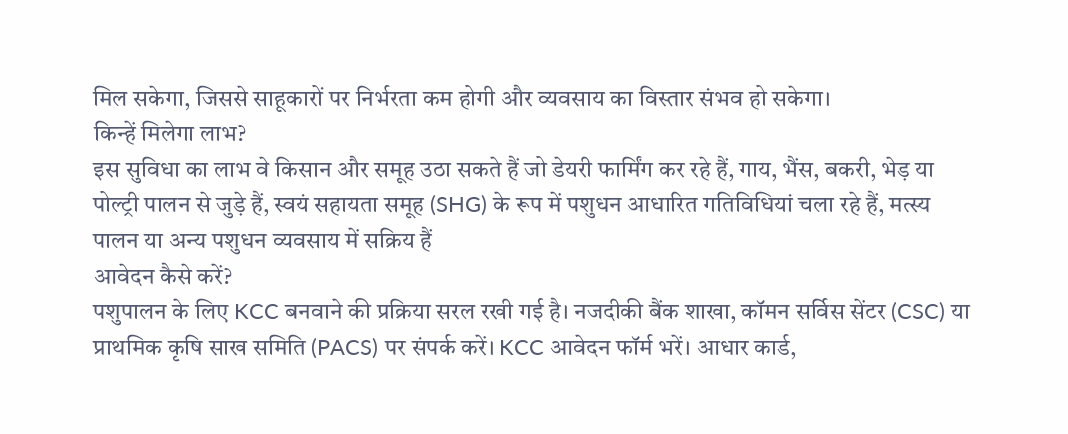मिल सकेगा, जिससे साहूकारों पर निर्भरता कम होगी और व्यवसाय का विस्तार संभव हो सकेगा।
किन्हें मिलेगा लाभ?
इस सुविधा का लाभ वे किसान और समूह उठा सकते हैं जो डेयरी फार्मिंग कर रहे हैं, गाय, भैंस, बकरी, भेड़ या पोल्ट्री पालन से जुड़े हैं, स्वयं सहायता समूह (SHG) के रूप में पशुधन आधारित गतिविधियां चला रहे हैं, मत्स्य पालन या अन्य पशुधन व्यवसाय में सक्रिय हैं
आवेदन कैसे करें?
पशुपालन के लिए KCC बनवाने की प्रक्रिया सरल रखी गई है। नजदीकी बैंक शाखा, कॉमन सर्विस सेंटर (CSC) या प्राथमिक कृषि साख समिति (PACS) पर संपर्क करें। KCC आवेदन फॉर्म भरें। आधार कार्ड,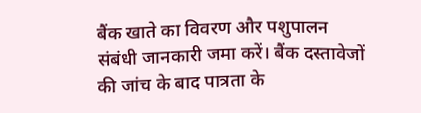बैंक खाते का विवरण और पशुपालन संबंधी जानकारी जमा करें। बैंक दस्तावेजों की जांच के बाद पात्रता के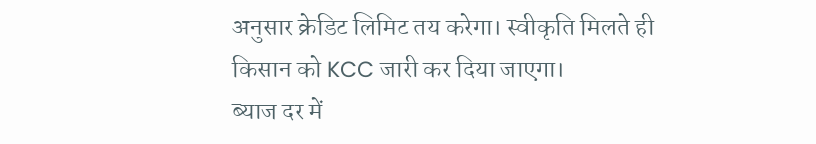अनुसार क्रेडिट लिमिट तय करेगा। स्वीकृति मिलते ही किसान को KCC जारी कर दिया जाएगा।
ब्याज दर में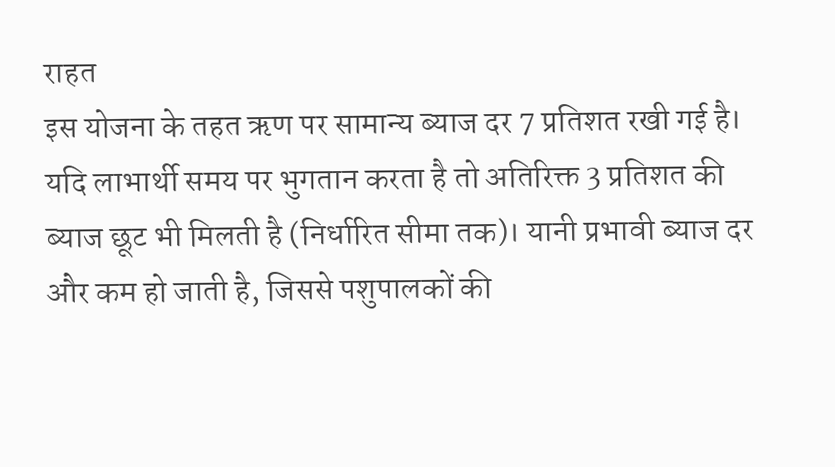राहत
इस योजना के तहत ऋण पर सामान्य ब्याज दर 7 प्रतिशत रखी गई है। यदि लाभार्थी समय पर भुगतान करता है तो अतिरिक्त 3 प्रतिशत की ब्याज छूट भी मिलती है (निर्धारित सीमा तक)। यानी प्रभावी ब्याज दर और कम हो जाती है, जिससे पशुपालकों की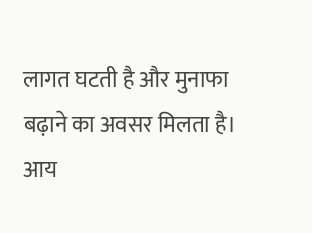लागत घटती है और मुनाफा बढ़ाने का अवसर मिलता है।
आय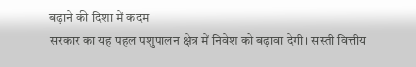बढ़ाने की दिशा में कदम
सरकार का यह पहल पशुपालन क्षेत्र में निवेश को बढ़ावा देगी। सस्ती वित्तीय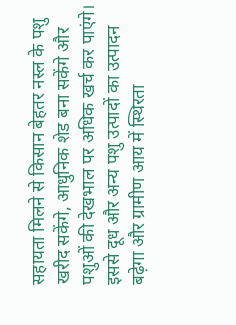सहायता मिलने से किसान बेहतर नस्ल के पशु खरीद सकेंगे, आधुनिक शेड बना सकेंगे और पशुओं की देखभाल पर अधिक खर्च कर पाएंगे। इससे दूध और अन्य पशु उत्पादों का उत्पादन बढ़ेगा और ग्रामीण आय में स्थिरता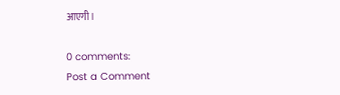आएगी।

0 comments:
Post a Comment